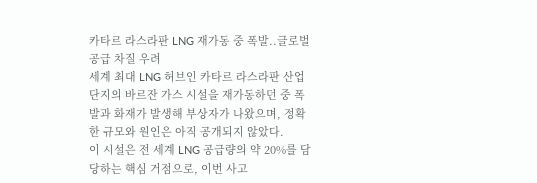카타르 라스라판 LNG 재가동 중 폭발..글로벌 공급 차질 우려
세계 최대 LNG 허브인 카타르 라스라판 산업단지의 바르잔 가스 시설을 재가동하던 중 폭발과 화재가 발생해 부상자가 나왔으며, 정확한 규모와 원인은 아직 공개되지 않았다.
이 시설은 전 세계 LNG 공급량의 약 20%를 담당하는 핵심 거점으로, 이번 사고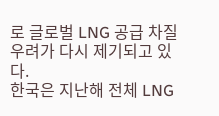로 글로벌 LNG 공급 차질 우려가 다시 제기되고 있다.
한국은 지난해 전체 LNG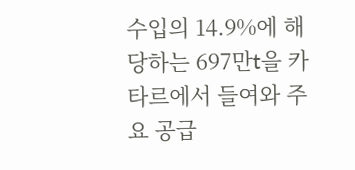수입의 14.9%에 해당하는 697만t을 카타르에서 들여와 주요 공급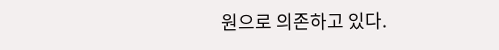원으로 의존하고 있다.